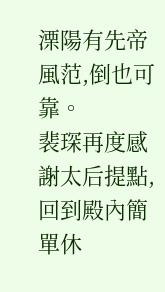溧陽有先帝風范,倒也可靠。
裴琛再度感謝太后提點,回到殿內簡單休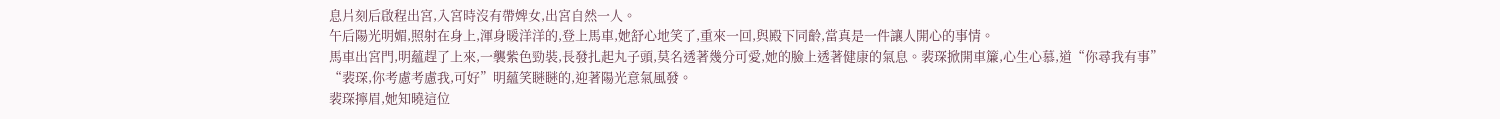息片刻后啟程出宮,入宮時沒有帶婢女,出宮自然一人。
午后陽光明媚,照射在身上,渾身暖洋洋的,登上馬車,她舒心地笑了,重來一回,與殿下同齡,當真是一件讓人開心的事情。
馬車出宮門,明蘊趕了上來,一襲紫色勁裝,長發扎起丸子頭,莫名透著幾分可愛,她的臉上透著健康的氣息。裴琛掀開車簾,心生心慕,道“你尋我有事”
“裴琛,你考慮考慮我,可好”明蘊笑瞇瞇的,迎著陽光意氣風發。
裴琛擰眉,她知曉這位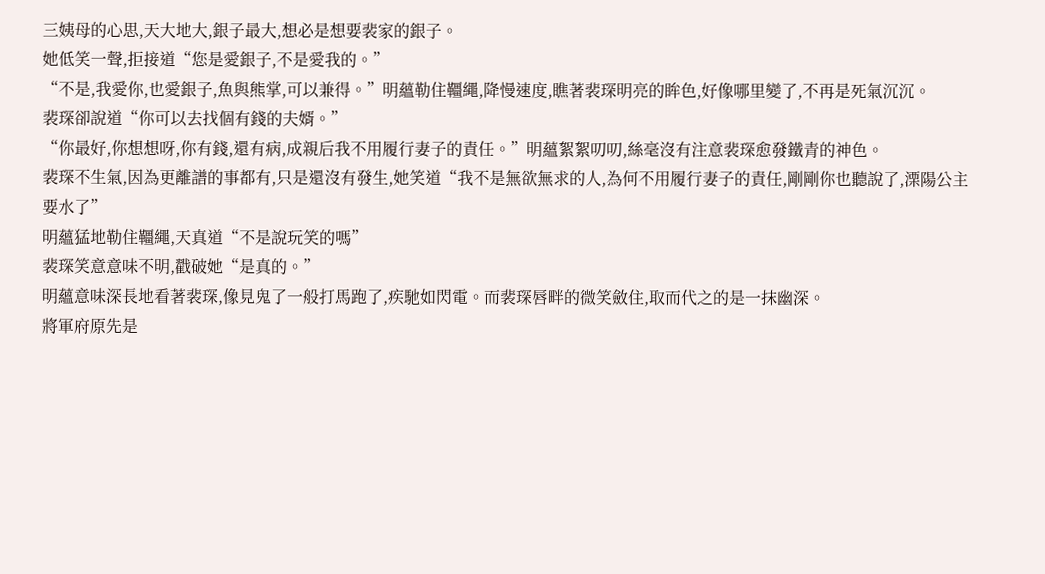三姨母的心思,天大地大,銀子最大,想必是想要裴家的銀子。
她低笑一聲,拒接道“您是愛銀子,不是愛我的。”
“不是,我愛你,也愛銀子,魚與熊掌,可以兼得。”明蘊勒住韁繩,降慢速度,瞧著裴琛明亮的眸色,好像哪里變了,不再是死氣沉沉。
裴琛卻說道“你可以去找個有錢的夫婿。”
“你最好,你想想呀,你有錢,還有病,成親后我不用履行妻子的責任。”明蘊絮絮叨叨,絲毫沒有注意裴琛愈發鐵青的神色。
裴琛不生氣,因為更離譜的事都有,只是還沒有發生,她笑道“我不是無欲無求的人,為何不用履行妻子的責任,剛剛你也聽說了,溧陽公主要水了”
明蘊猛地勒住韁繩,天真道“不是說玩笑的嗎”
裴琛笑意意味不明,戳破她“是真的。”
明蘊意味深長地看著裴琛,像見鬼了一般打馬跑了,疾馳如閃電。而裴琛唇畔的微笑斂住,取而代之的是一抹幽深。
將軍府原先是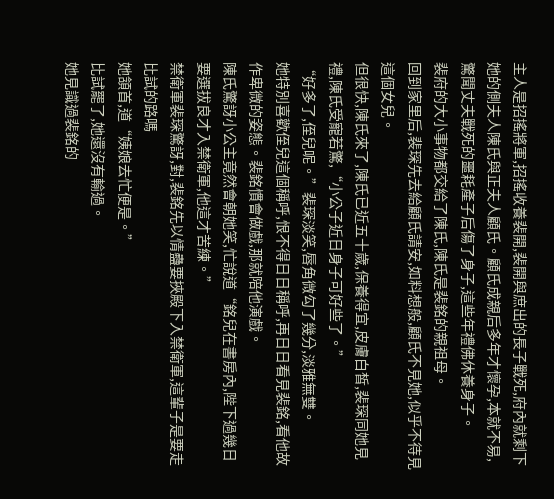主人是招搖將軍,招搖收養裴開,裴開與庶出的長子戰死,府內就剩下她的側夫人陳氏與正夫人顧氏。顧氏成親后多年才懷孕,本就不易,驚聞丈夫戰死的噩耗產子后傷了身子,這些年禮佛休養身子。
裴府的大小事物都交給了陳氏,陳氏是裴銘的親祖母。
回到家里后,裴琛先去給顧氏請安,如料想般,顧氏不見她,似乎不待見這個女兒。
但很快,陳氏來了,陳氏已近五十歲,保養得宜,皮膚白皙,裴琛同她見禮,陳氏受寵若驚,“小公子近日身子可好些了。”
“好多了,侄兒呢。”裴琛淡笑,唇角微勾了幾分,淡雅無雙。
她特別喜歡侄兒這個稱呼,恨不得日日稱呼,再日日看見裴銘,看他故作卑微的姿態。裴銘慣會做戲,那就陪他演戲。
陳氏驚訝小公主竟然會朝她笑,忙說道“銘兒在書房內,陛下過幾日要選拔良才入禁衛軍,他這才苦練。”
禁衛軍裴琛驚訝,對,裴銘先以情蠱要挾殿下入禁衛軍,這輩子是要走比試的路嗎
她頷首,道“姨娘去忙便是。”
比試罷了,她還沒有輸過。
她見識過裴銘的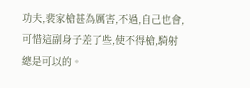功夫,裴家槍甚為厲害,不過,自己也會,可惜這副身子差了些,使不得槍,騎射總是可以的。